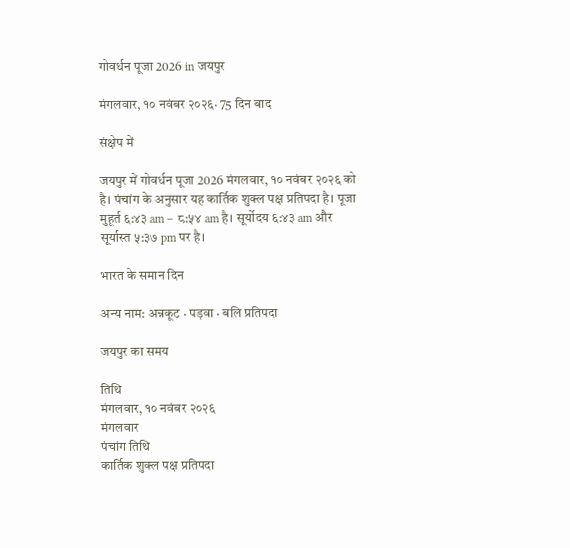गोवर्धन पूजा 2026 in जयपुर

मंगलवार, १० नवंबर २०२६· 75 दिन बाद

संक्षेप में

जयपुर में गोवर्धन पूजा 2026 मंगलवार, १० नवंबर २०२६ को है। पंचांग के अनुसार यह कार्तिक शुक्ल पक्ष प्रतिपदा है। पूजा मुहूर्त ६:४३ am – ८:५४ am है। सूर्योदय ६:४३ am और सूर्यास्त ५:३७ pm पर है।

भारत के समान दिन

अन्य नाम: अन्नकूट · पड़वा · बलि प्रतिपदा

जयपुर का समय

तिथि
मंगलवार, १० नवंबर २०२६
मंगलवार
पंचांग तिथि
कार्तिक शुक्ल पक्ष प्रतिपदा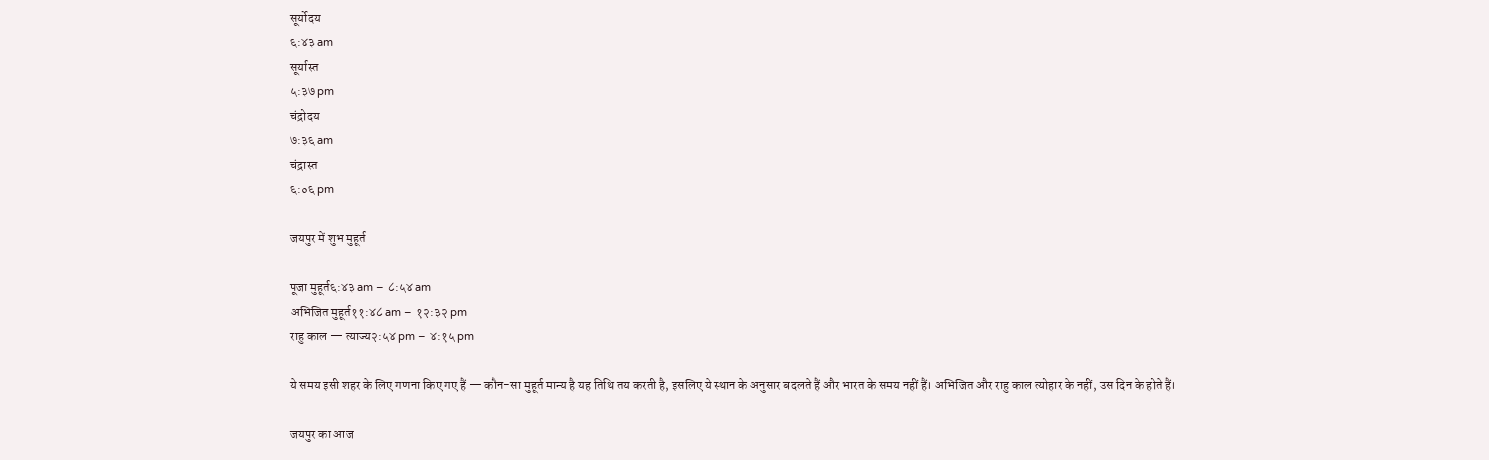सूर्योदय
६:४३ am
सूर्यास्त
५:३७ pm
चंद्रोदय
७:३६ am
चंद्रास्त
६:०६ pm

जयपुर में शुभ मुहूर्त

पूजा मुहूर्त६:४३ am – ८:५४ am
अभिजित मुहूर्त११:४८ am – १२:३२ pm
राहु काल — त्याज्य२:५४ pm – ४:१५ pm

ये समय इसी शहर के लिए गणना किए गए हैं — कौन-सा मुहूर्त मान्य है यह तिथि तय करती है, इसलिए ये स्थान के अनुसार बदलते हैं और भारत के समय नहीं हैं। अभिजित और राहु काल त्योहार के नहीं, उस दिन के होते हैं।

जयपुर का आज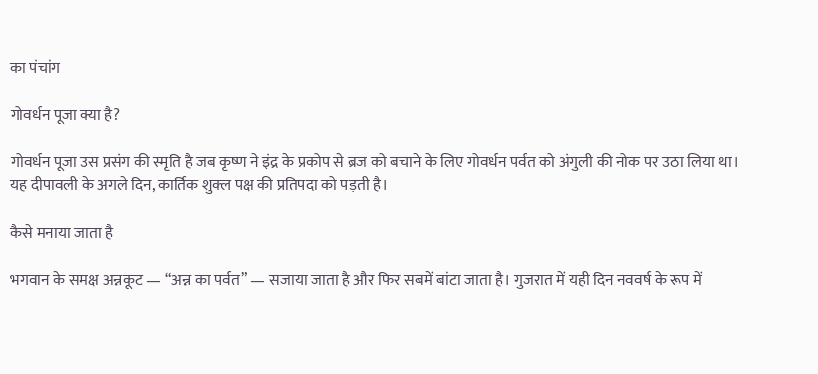का पंचांग

गोवर्धन पूजा क्या है?

गोवर्धन पूजा उस प्रसंग की स्मृति है जब कृष्ण ने इंद्र के प्रकोप से ब्रज को बचाने के लिए गोवर्धन पर्वत को अंगुली की नोक पर उठा लिया था। यह दीपावली के अगले दिन, कार्तिक शुक्ल पक्ष की प्रतिपदा को पड़ती है।

कैसे मनाया जाता है

भगवान के समक्ष अन्नकूट — “अन्न का पर्वत” — सजाया जाता है और फिर सबमें बांटा जाता है। गुजरात में यही दिन नववर्ष के रूप में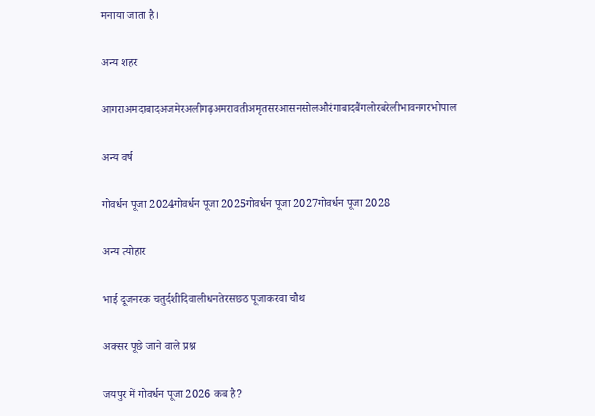मनाया जाता है।

अन्य शहर

आगराअमदाबादअजमेरअलीगढ़अमरावतीअमृतसरआसनसोलऔरंगाबादबैंगलोरबरेलीभावनगरभोपाल

अन्य वर्ष

गोवर्धन पूजा 2024गोवर्धन पूजा 2025गोवर्धन पूजा 2027गोवर्धन पूजा 2028

अन्य त्योहार

भाई दूजनरक चतुर्दशीदिवालीधनतेरसछठ पूजाकरवा चौथ

अक्सर पूछे जाने वाले प्रश्न

जयपुर में गोवर्धन पूजा 2026 कब है?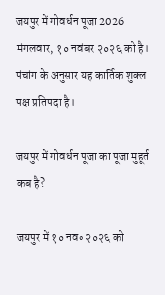जयपुर में गोवर्धन पूजा 2026 मंगलवार, १० नवंबर २०२६ को है। पंचांग के अनुसार यह कार्तिक शुक्ल पक्ष प्रतिपदा है।

जयपुर में गोवर्धन पूजा का पूजा मुहूर्त कब है?

जयपुर में १० नव॰ २०२६ को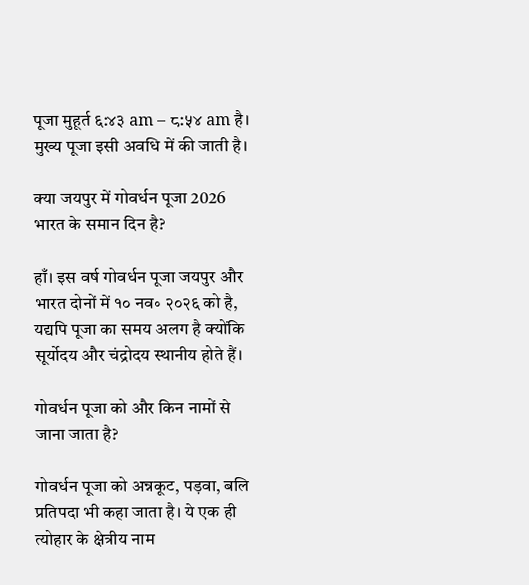पूजा मुहूर्त ६:४३ am – ८:५४ am है। मुख्य पूजा इसी अवधि में की जाती है।

क्या जयपुर में गोवर्धन पूजा 2026 भारत के समान दिन है?

हाँ। इस वर्ष गोवर्धन पूजा जयपुर और भारत दोनों में १० नव॰ २०२६ को है, यद्यपि पूजा का समय अलग है क्योंकि सूर्योदय और चंद्रोदय स्थानीय होते हैं।

गोवर्धन पूजा को और किन नामों से जाना जाता है?

गोवर्धन पूजा को अन्नकूट, पड़वा, बलि प्रतिपदा भी कहा जाता है। ये एक ही त्योहार के क्षेत्रीय नाम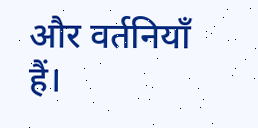और वर्तनियाँ हैं।